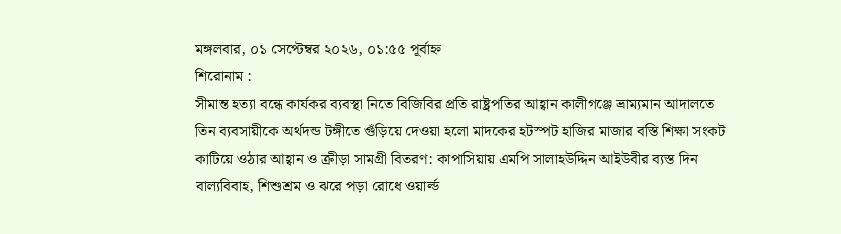মঙ্গলবার, ০১ সেপ্টেম্বর ২০২৬, ০১:৫৫ পূর্বাহ্ন
শিরোনাম :
সীমান্ত হত্যা বন্ধে কার্যকর ব্যবস্থা নিতে বিজিবির প্রতি রাষ্ট্রপতির আহ্বান কালীগঞ্জে ভ্রাম্যমান আদালতে তিন ব্যবসায়ীকে অর্থদন্ড টঙ্গীতে গুঁড়িয়ে দেওয়া হলো মাদকের হটস্পট হাজির মাজার বস্তি শিক্ষা সংকট কাটিয়ে ওঠার আহ্বান ও ক্রীড়া সামগ্রী বিতরণ: কাপাসিয়ায় এমপি সালাহউদ্দিন আইউবীর ব্যস্ত দিন বাল্যবিবাহ, শিশুশ্রম ও ঝরে পড়া রোধে ওয়ার্ল্ড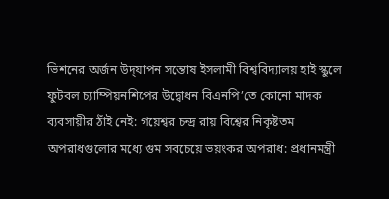ভিশনের অর্জন উদ্‌যাপন সন্তোষ ইসলামী বিশ্ববিদ্যালয় হাই স্কুলে ফুটবল চ্যাম্পিয়নশিপের উদ্বোধন বিএনপি’তে কোনো মাদক ব্যবসায়ীর ঠাঁই নেই: গয়েশ্বর চন্দ্র রায় বিশ্বের নিকৃষ্টতম অপরাধগুলোর মধ্যে গুম সবচেয়ে ভয়ংকর অপরাধ: প্রধানমন্ত্রী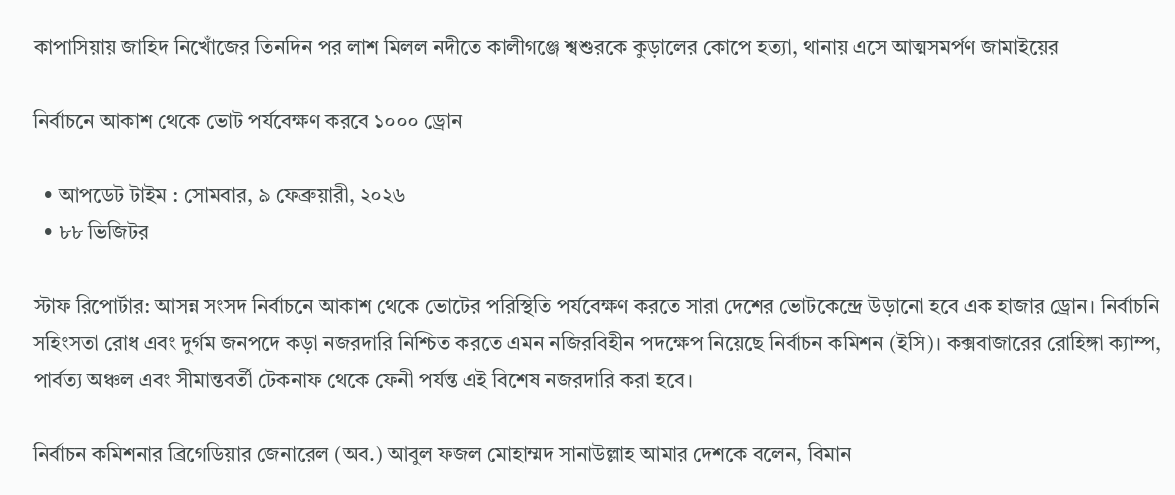কাপাসিয়ায় জাহিদ নিখোঁজের তিনদিন পর লাশ মিলল নদীতে কালীগঞ্জে শ্বশুরকে কুড়ালের কোপে হত্যা, থানায় এসে আত্মসমর্পণ জামাইয়ের

নির্বাচনে আকাশ থেকে ভোট পর্যবেক্ষণ করবে ১০০০ ড্রোন

  • আপডেট টাইম : সোমবার, ৯ ফেব্রুয়ারী, ২০২৬
  • ৮৮ ভিজিটর

স্টাফ রিপোর্টার: আসন্ন সংসদ নির্বাচনে আকাশ থেকে ভোটের পরিস্থিতি পর্যবেক্ষণ করতে সারা দেশের ভোটকেন্দ্রে উড়ানো হবে এক হাজার ড্রোন। নির্বাচনি সহিংসতা রোধ এবং দুর্গম জনপদে কড়া নজরদারি নিশ্চিত করতে এমন নজিরবিহীন পদক্ষেপ নিয়েছে নির্বাচন কমিশন (ইসি)। কক্সবাজারের রোহিঙ্গা ক্যাম্প, পার্বত্য অঞ্চল এবং সীমান্তবর্তী টেকনাফ থেকে ফেনী পর্যন্ত এই বিশেষ নজরদারি করা হবে।

নির্বাচন কমিশনার ব্রিগেডিয়ার জেনারেল (অব.) আবুল ফজল মোহাম্মদ সানাউল্লাহ আমার দেশকে বলেন, বিমান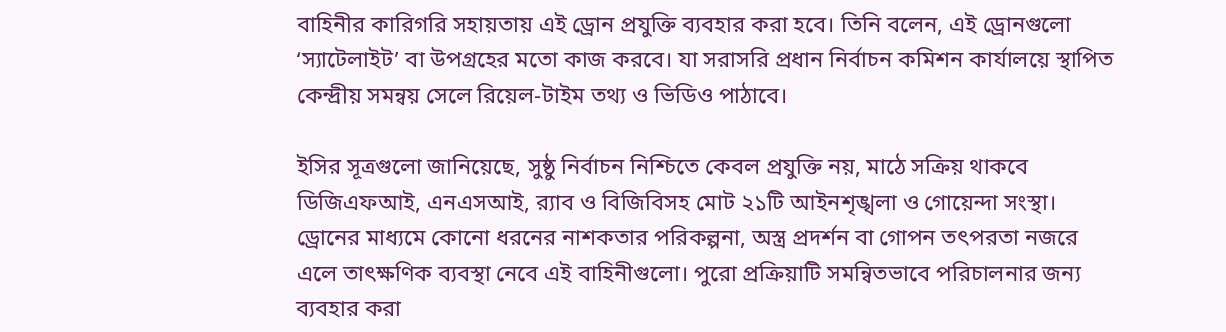বাহিনীর কারিগরি সহায়তায় এই ড্রোন প্রযুক্তি ব্যবহার করা হবে। তিনি বলেন, এই ড্রোনগুলো ‘স্যাটেলাইট’ বা উপগ্রহের মতো কাজ করবে। যা সরাসরি প্রধান নির্বাচন কমিশন কার্যালয়ে স্থাপিত কেন্দ্রীয় সমন্বয় সেলে রিয়েল-টাইম তথ্য ও ভিডিও পাঠাবে।

ইসির সূত্রগুলো জানিয়েছে, সুষ্ঠু নির্বাচন নিশ্চিতে কেবল প্রযুক্তি নয়, মাঠে সক্রিয় থাকবে ডিজিএফআই, এনএসআই, র‌্যাব ও বিজিবিসহ মোট ২১টি আইনশৃঙ্খলা ও গোয়েন্দা সংস্থা। ড্রোনের মাধ্যমে কোনো ধরনের নাশকতার পরিকল্পনা, অস্ত্র প্রদর্শন বা গোপন তৎপরতা নজরে এলে তাৎক্ষণিক ব্যবস্থা নেবে এই বাহিনীগুলো। পুরো প্রক্রিয়াটি সমন্বিতভাবে পরিচালনার জন্য ব্যবহার করা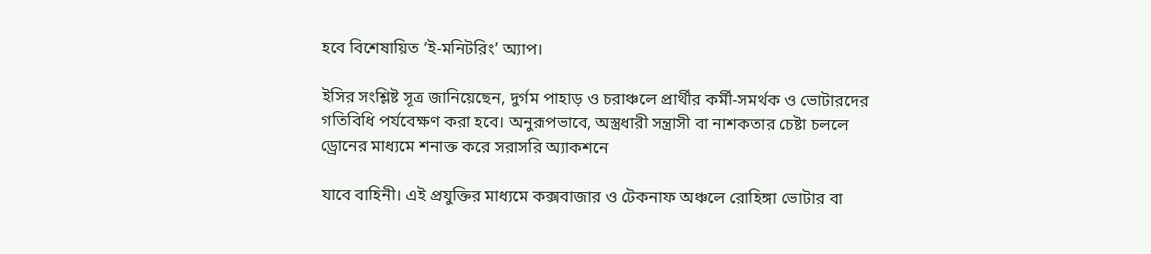হবে বিশেষায়িত ‘ই-মনিটরিং’ অ্যাপ।

ইসির সংশ্লিষ্ট সূত্র জানিয়েছেন, দুর্গম পাহাড় ও চরাঞ্চলে প্রার্থীর কর্মী-সমর্থক ও ভোটারদের গতিবিধি পর্যবেক্ষণ করা হবে। অনুরূপভাবে, অস্ত্রধারী সন্ত্রাসী বা নাশকতার চেষ্টা চললে ড্রোনের মাধ্যমে শনাক্ত করে সরাসরি অ্যাকশনে

যাবে বাহিনী। এই প্রযুক্তির মাধ্যমে কক্সবাজার ও টেকনাফ অঞ্চলে রোহিঙ্গা ভোটার বা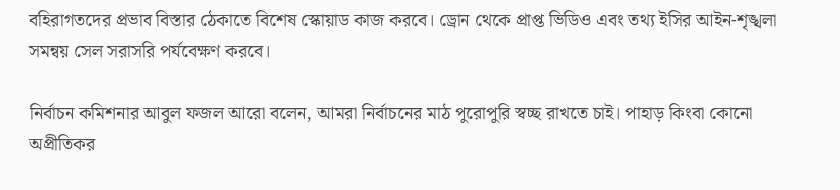বহিরাগতদের প্রভাব বিস্তার ঠেকাতে বিশেষ স্কোয়াড কাজ করবে। ড্রোন থেকে প্রাপ্ত ভিডিও এবং তথ্য ইসির আইন-শৃঙ্খলা সমন্বয় সেল সরাসরি পর্যবেক্ষণ করবে।

নির্বাচন কমিশনার আবুল ফজল আরো বলেন, আমরা নির্বাচনের মাঠ পুরোপুরি স্বচ্ছ রাখতে চাই। পাহাড় কিংবা কোনো অপ্রীতিকর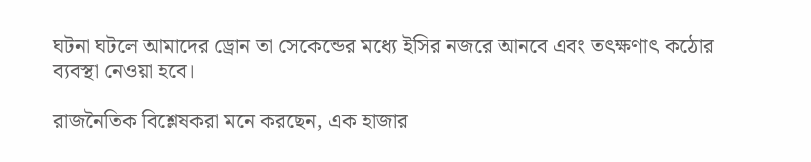ঘটনা ঘটলে আমাদের ড্রোন তা সেকেন্ডের মধ্যে ইসির নজরে আনবে এবং তৎক্ষণাৎ কঠোর ব্যবস্থা নেওয়া হবে।

রাজনৈতিক বিশ্লেষকরা মনে করছেন, এক হাজার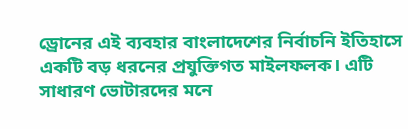ড্রোনের এই ব্যবহার বাংলাদেশের নির্বাচনি ইতিহাসে একটি বড় ধরনের প্রযুক্তিগত মাইলফলক। এটি সাধারণ ভোটারদের মনে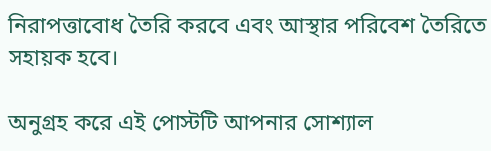নিরাপত্তাবোধ তৈরি করবে এবং আস্থার পরিবেশ তৈরিতে সহায়ক হবে।

অনুগ্রহ করে এই পোস্টটি আপনার সোশ্যাল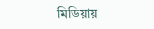মিডিয়ায়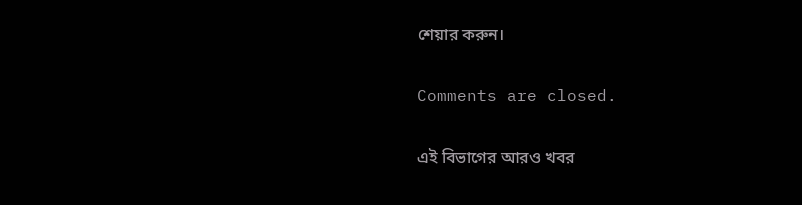শেয়ার করুন।

Comments are closed.

এই বিভাগের আরও খবর